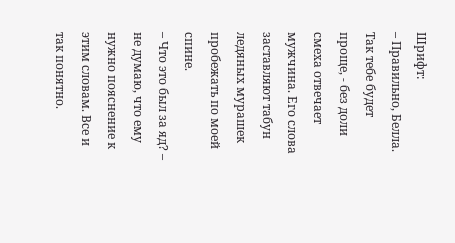Шрифт:
– Правильно, Белла. Так тебе будет проще, - без доли смеха отвечает мужчина. Его слова заставляют табун ледяных мурашек пробежать по моей спине.
– Что это был за яд? – не думаю, что ему нужно пояснение к этим словам. Все и так понятно.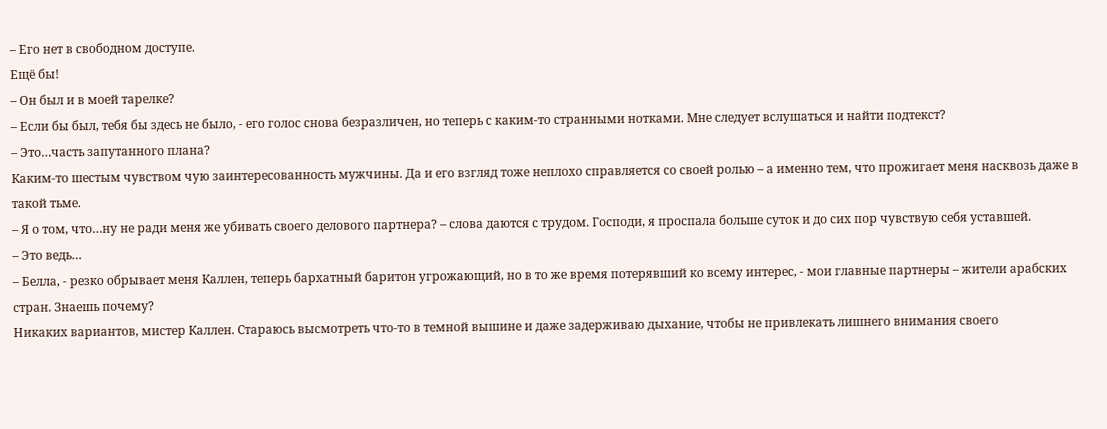– Его нет в свободном доступе.
Ещё бы!
– Он был и в моей тарелке?
– Если бы был, тебя бы здесь не было, - его голос снова безразличен, но теперь с каким-то странными нотками. Мне следует вслушаться и найти подтекст?
– Это…часть запутанного плана?
Каким-то шестым чувством чую заинтересованность мужчины. Да и его взгляд тоже неплохо справляется со своей ролью – а именно тем, что прожигает меня насквозь даже в такой тьме.
– Я о том, что…ну не ради меня же убивать своего делового партнера? – слова даются с трудом. Господи, я проспала больше суток и до сих пор чувствую себя уставшей.
– Это ведь…
– Белла, - резко обрывает меня Каллен, теперь бархатный баритон угрожающий, но в то же время потерявший ко всему интерес, - мои главные партнеры – жители арабских стран. Знаешь почему?
Никаких вариантов, мистер Каллен. Стараюсь высмотреть что-то в темной вышине и даже задерживаю дыхание, чтобы не привлекать лишнего внимания своего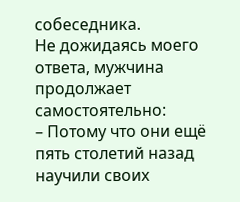собеседника.
Не дожидаясь моего ответа, мужчина продолжает самостоятельно:
– Потому что они ещё пять столетий назад научили своих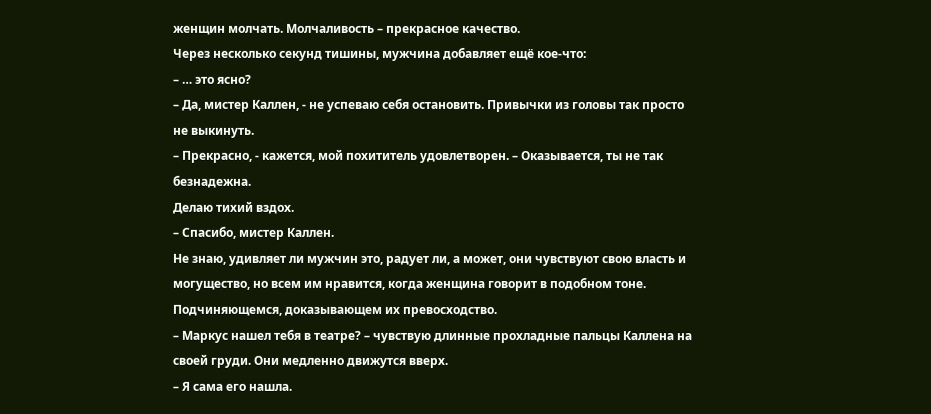женщин молчать. Молчаливость – прекрасное качество.
Через несколько секунд тишины, мужчина добавляет ещё кое-что:
– … это ясно?
– Да, мистер Каллен, - не успеваю себя остановить. Привычки из головы так просто не выкинуть.
– Прекрасно, - кажется, мой похититель удовлетворен. – Оказывается, ты не так безнадежна.
Делаю тихий вздох.
– Спасибо, мистер Каллен.
Не знаю, удивляет ли мужчин это, радует ли, а может, они чувствуют свою власть и могущество, но всем им нравится, когда женщина говорит в подобном тоне. Подчиняющемся, доказывающем их превосходство.
– Маркус нашел тебя в театре? – чувствую длинные прохладные пальцы Каллена на своей груди. Они медленно движутся вверх.
– Я сама его нашла.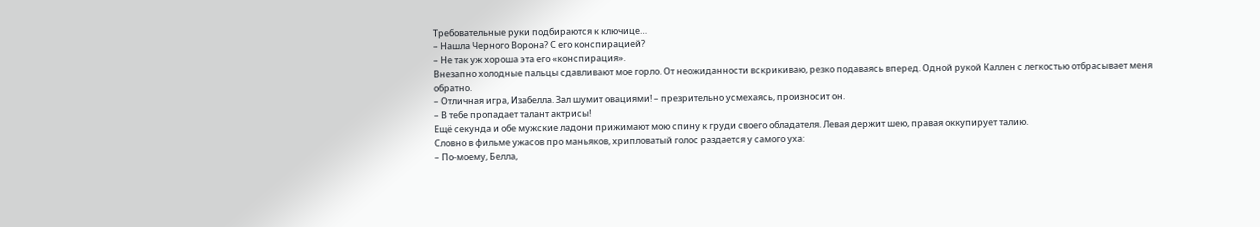Требовательные руки подбираются к ключице…
– Нашла Черного Ворона? С его конспирацией?
– Не так уж хороша эта его «конспирация».
Внезапно холодные пальцы сдавливают мое горло. От неожиданности вскрикиваю, резко подаваясь вперед. Одной рукой Каллен с легкостью отбрасывает меня обратно.
– Отличная игра, Изабелла. Зал шумит овациями! – презрительно усмехаясь, произносит он.
– В тебе пропадает талант актрисы!
Ещё секунда и обе мужские ладони прижимают мою спину к груди своего обладателя. Левая держит шею, правая оккупирует талию.
Словно в фильме ужасов про маньяков, хрипловатый голос раздается у самого уха:
– По-моему, Белла,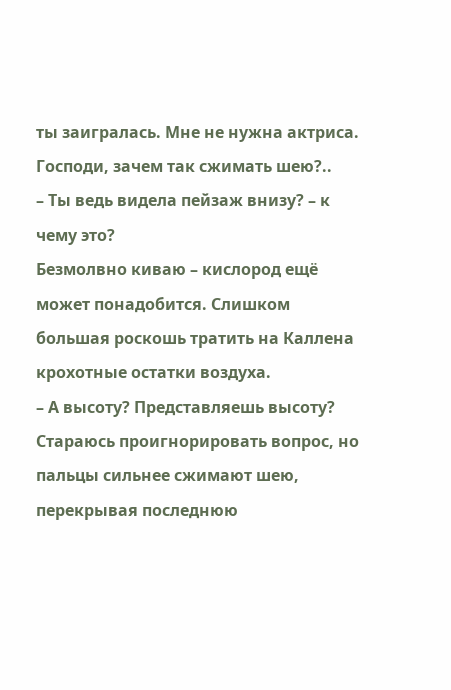ты заигралась. Мне не нужна актриса.
Господи, зачем так сжимать шею?..
– Ты ведь видела пейзаж внизу? – к чему это?
Безмолвно киваю – кислород ещё может понадобится. Слишком большая роскошь тратить на Каллена крохотные остатки воздуха.
– А высоту? Представляешь высоту?
Стараюсь проигнорировать вопрос, но пальцы сильнее сжимают шею, перекрывая последнюю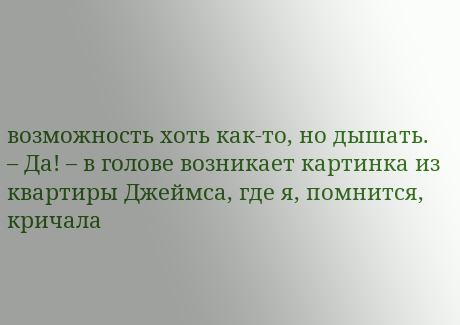возможность хоть как-то, но дышать.
– Да! – в голове возникает картинка из квартиры Джеймса, где я, помнится, кричала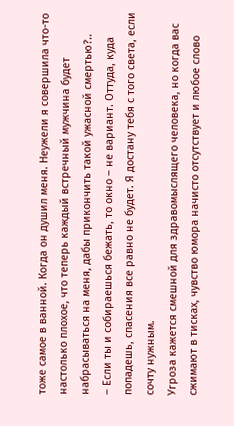тоже самое в ванной. Когда он душил меня. Неужели я совершила что-то настолько плохое, что теперь каждый встречный мужчина будет набрасываться на меня, дабы прикончить такой ужасной смертью?..
– Если ты и собираешься бежать, то окно – не вариант. Оттуда, куда попадешь, спасения все равно не будет. Я достану тебя с того света, если сочту нужным.
Угроза кажется смешной для здравомыслящего человека, но когда вас сжимают в тисках, чувство юмора начисто отсутствует и любое слово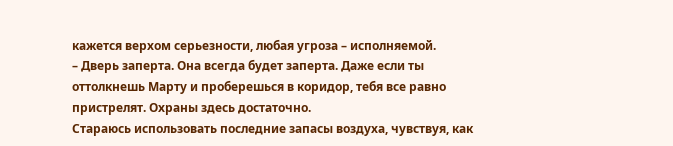кажется верхом серьезности, любая угроза – исполняемой.
– Дверь заперта. Она всегда будет заперта. Даже если ты оттолкнешь Марту и проберешься в коридор, тебя все равно пристрелят. Охраны здесь достаточно.
Стараюсь использовать последние запасы воздуха, чувствуя, как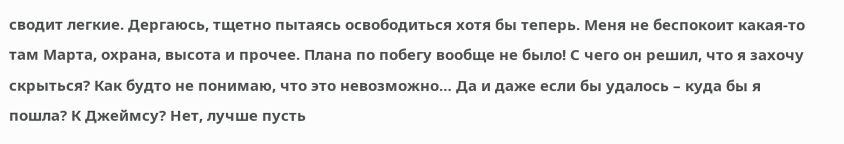сводит легкие. Дергаюсь, тщетно пытаясь освободиться хотя бы теперь. Меня не беспокоит какая-то там Марта, охрана, высота и прочее. Плана по побегу вообще не было! С чего он решил, что я захочу скрыться? Как будто не понимаю, что это невозможно… Да и даже если бы удалось – куда бы я пошла? К Джеймсу? Нет, лучше пусть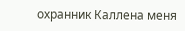охранник Каллена меня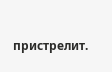пристрелит.